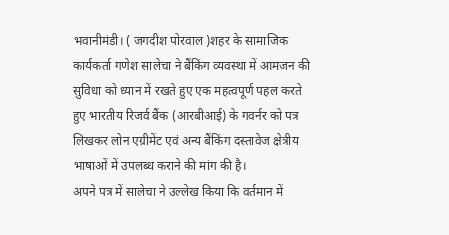भवानीमंडी। ( जगदीश पोरवाल )शहर के सामाजिक कार्यकर्ता गणेश सालेचा ने बैंकिंग व्यवस्था में आमजन की सुविधा को ध्यान में रखते हुए एक महत्वपूर्ण पहल करते हुए भारतीय रिजर्व बैंक (आरबीआई) के गवर्नर को पत्र लिखकर लोन एग्रीमेंट एवं अन्य बैंकिंग दस्तावेज क्षेत्रीय भाषाओं में उपलब्ध कराने की मांग की है।
अपने पत्र में सालेचा ने उल्लेख किया कि वर्तमान में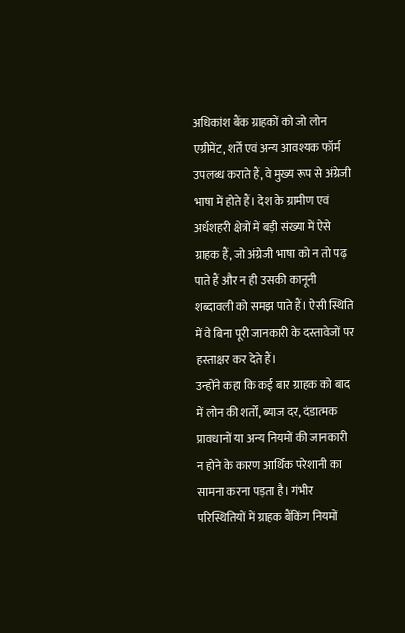अधिकांश बैंक ग्राहकों को जो लोन एग्रीमेंट, शर्तें एवं अन्य आवश्यक फॉर्म उपलब्ध कराते हैं, वे मुख्य रूप से अंग्रेजी भाषा में होते हैं। देश के ग्रामीण एवं अर्धशहरी क्षेत्रों में बड़ी संख्या में ऐसे ग्राहक हैं, जो अंग्रेजी भाषा को न तो पढ़ पाते हैं और न ही उसकी कानूनी शब्दावली को समझ पाते हैं। ऐसी स्थिति में वे बिना पूरी जानकारी के दस्तावेजों पर हस्ताक्षर कर देते हैं।
उन्होंने कहा कि कई बार ग्राहक को बाद में लोन की शर्तों, ब्याज दर, दंडात्मक प्रावधानों या अन्य नियमों की जानकारी न होने के कारण आर्थिक परेशानी का सामना करना पड़ता है। गंभीर परिस्थितियों में ग्राहक बैंकिंग नियमों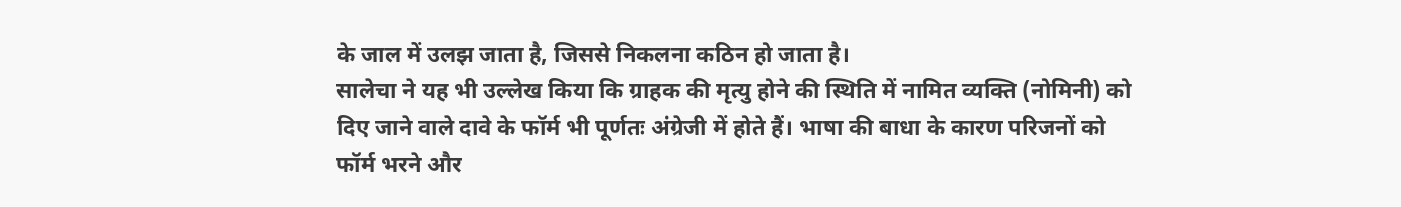के जाल में उलझ जाता है, जिससे निकलना कठिन हो जाता है।
सालेचा ने यह भी उल्लेख किया कि ग्राहक की मृत्यु होने की स्थिति में नामित व्यक्ति (नोमिनी) को दिए जाने वाले दावे के फॉर्म भी पूर्णतः अंग्रेजी में होते हैं। भाषा की बाधा के कारण परिजनों को फॉर्म भरने और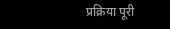प्रक्रिया पूरी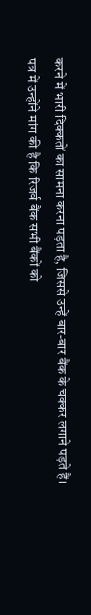करने में भारी दिक्कतों का सामना करना पड़ता है, जिससे उन्हें बार-बार बैंक के चक्कर लगाने पड़ते हैं।
पत्र में उन्होंने मांग की है कि रिजर्व बैंक सभी बैंकों को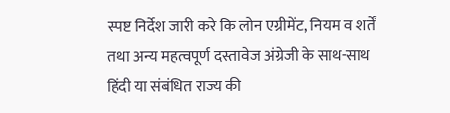स्पष्ट निर्देश जारी करे कि लोन एग्रीमेंट, नियम व शर्तें तथा अन्य महत्वपूर्ण दस्तावेज अंग्रेजी के साथ-साथ हिंदी या संबंधित राज्य की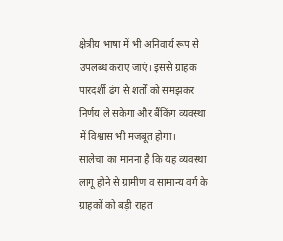क्षेत्रीय भाषा में भी अनिवार्य रूप से उपलब्ध कराए जाएं। इससे ग्राहक पारदर्शी ढंग से शर्तों को समझकर निर्णय ले सकेगा और बैंकिंग व्यवस्था में विश्वास भी मजबूत होगा।
सालेचा का मानना है कि यह व्यवस्था लागू होने से ग्रामीण व सामान्य वर्ग के ग्राहकों को बड़ी राहत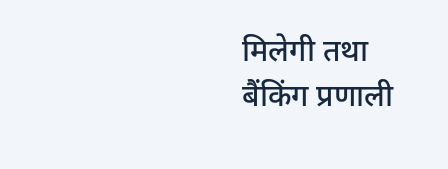मिलेगी तथा बैंकिंग प्रणाली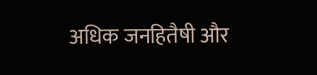अधिक जनहितैषी और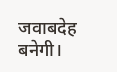जवाबदेह बनेगी।